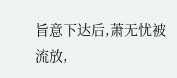旨意下达后,萧无忧被流放,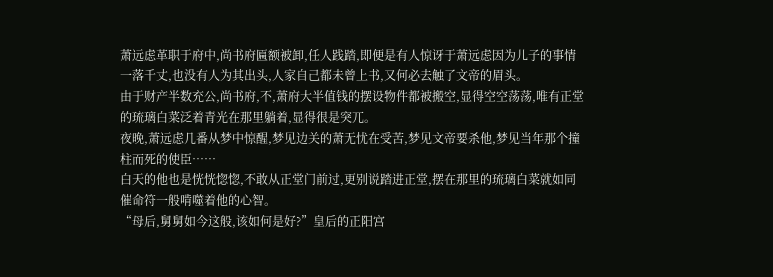萧远虑革职于府中,尚书府匾额被卸,任人践踏,即便是有人惊讶于萧远虑因为儿子的事情一落千丈,也没有人为其出头,人家自己都未曾上书,又何必去触了文帝的眉头。
由于财产半数充公,尚书府,不,萧府大半值钱的摆设物件都被搬空,显得空空荡荡,唯有正堂的琉璃白菜泛着青光在那里躺着,显得很是突兀。
夜晚,萧远虑几番从梦中惊醒,梦见边关的萧无忧在受苦,梦见文帝要杀他,梦见当年那个撞柱而死的使臣……
白天的他也是恍恍惚惚,不敢从正堂门前过,更别说踏进正堂,摆在那里的琉璃白菜就如同催命符一般啃噬着他的心智。
“母后,舅舅如今这般,该如何是好?”皇后的正阳宫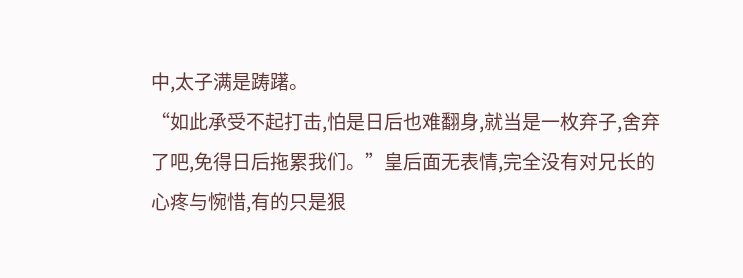中,太子满是踌躇。
“如此承受不起打击,怕是日后也难翻身,就当是一枚弃子,舍弃了吧,免得日后拖累我们。”皇后面无表情,完全没有对兄长的心疼与惋惜,有的只是狠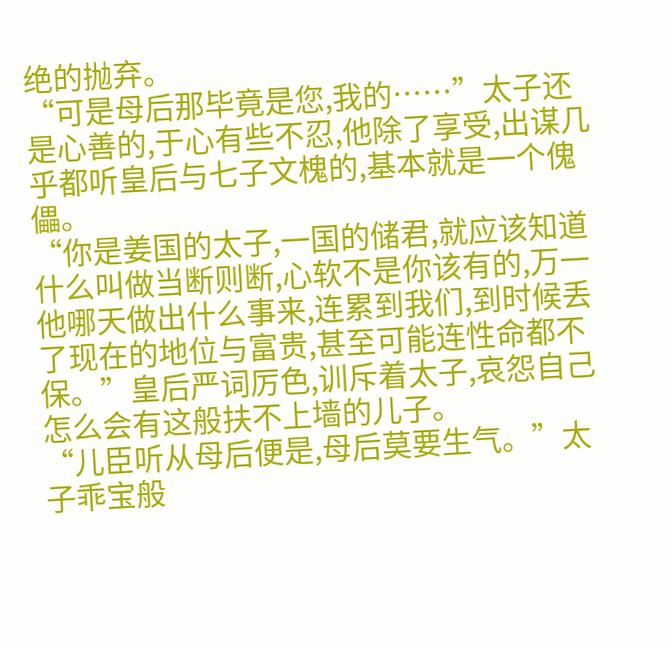绝的抛弃。
“可是母后那毕竟是您,我的……”太子还是心善的,于心有些不忍,他除了享受,出谋几乎都听皇后与七子文槐的,基本就是一个傀儡。
“你是姜国的太子,一国的储君,就应该知道什么叫做当断则断,心软不是你该有的,万一他哪天做出什么事来,连累到我们,到时候丢了现在的地位与富贵,甚至可能连性命都不保。”皇后严词厉色,训斥着太子,哀怨自己怎么会有这般扶不上墙的儿子。
“儿臣听从母后便是,母后莫要生气。”太子乖宝般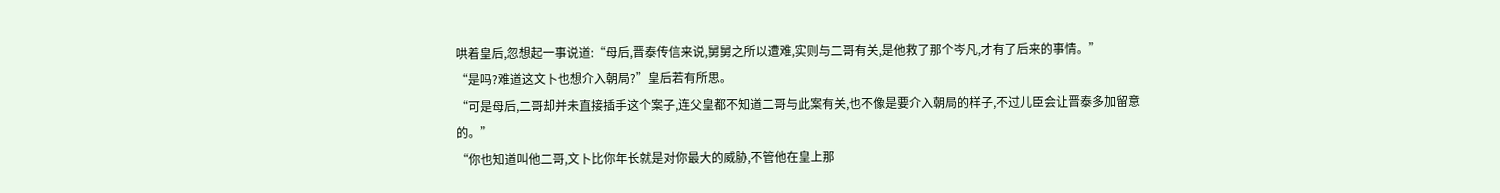哄着皇后,忽想起一事说道:“母后,晋泰传信来说,舅舅之所以遭难,实则与二哥有关,是他救了那个岑凡,才有了后来的事情。”
“是吗?难道这文卜也想介入朝局?”皇后若有所思。
“可是母后,二哥却并未直接插手这个案子,连父皇都不知道二哥与此案有关,也不像是要介入朝局的样子,不过儿臣会让晋泰多加留意的。”
“你也知道叫他二哥,文卜比你年长就是对你最大的威胁,不管他在皇上那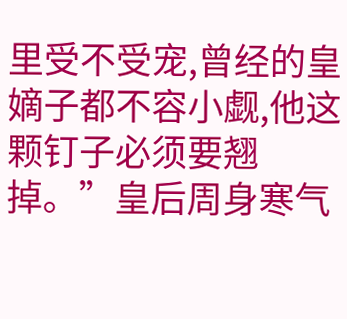里受不受宠,曾经的皇嫡子都不容小觑,他这颗钉子必须要翘掉。”皇后周身寒气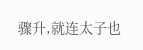骤升,就连太子也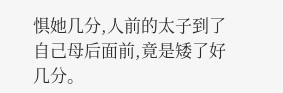惧她几分,人前的太子到了自己母后面前,竟是矮了好几分。